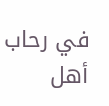في رحاب أهل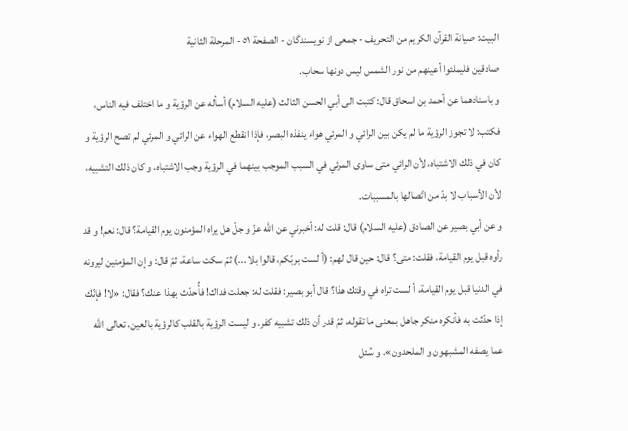البيت: صيانة القرآن الكريم من التحريف - جمعى از نويسندگان - الصفحة ٥١ - المرحلة الثانية
صادقين فليملئوا أعينهم من نور الشمس ليس دونها سحاب.
و باسنادهما عن أحمد بن اسحاق قال: كتبت الى أبي الحسن الثالث (عليه السلام) أسأله عن الرؤية و ما اختلف فيه الناس، فكتب: لا تجوز الرؤية ما لم يكن بين الرائي و المرئي هواء ينفذه البصر، فإذا انقطع الهواء عن الرائي و المرئي لم تصح الرؤية و كان في ذلك الاشتباه، لأن الرائي متى ساوى المرئي في السبب الموجب بينهما في الرؤية وجب الاشتباه، و كان ذلك التشبيه، لأن الأسباب لا بدّ من اتّصالها بالمسببات.
و عن أبي بصير عن الصادق (عليه السلام) قال: قلت له: أخبرني عن الله عزّ و جلّ هل يراه المؤمنون يوم القيامة؟ قال: نعم! و قد رأوه قبل يوم القيامة، فقلت: متى؟ قال: حين قال لهم: (أ لست بربّكم، قالوا بلا ...) ثمّ سكت ساعة، ثمّ قال: و إن المؤمنين ليرونه في الدنيا قبل يوم القيامة، أ لست تراه في وقتك هذا؟ قال أبو بصير: فقلت له: جعلت فداك! فأُحدّث بهذا عنك؟ فقال: «لا! فإنّك إذا حدّثت به فأنكره منكر جاهل بمعنى ما تقوله، ثمّ قدر أن ذلك تشبيه كفر. و ليست الرؤية بالقلب كالرؤية بالعين، تعالى الله عما يصفه المشبهون و الملحدون». و سُئل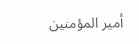أمير المؤمنين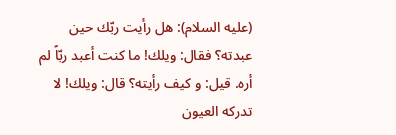(عليه السلام): هل رأيت ربّك حين عبدته؟ فقال: ويلك! ما كنت أعبد ربّاً لم أره. قيل: و كيف رأيته؟ قال: ويلك! لا تدركه العيون